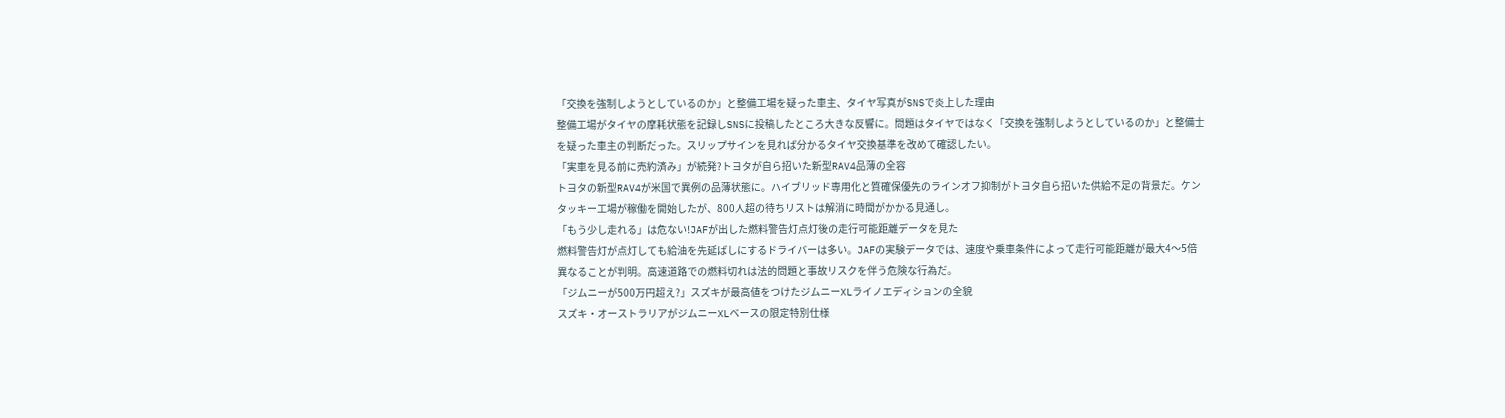「交換を強制しようとしているのか」と整備工場を疑った車主、タイヤ写真がSNSで炎上した理由
整備工場がタイヤの摩耗状態を記録しSNSに投稿したところ大きな反響に。問題はタイヤではなく「交換を強制しようとしているのか」と整備士を疑った車主の判断だった。スリップサインを見れば分かるタイヤ交換基準を改めて確認したい。
「実車を見る前に売約済み」が続発?トヨタが自ら招いた新型RAV4品薄の全容
トヨタの新型RAV4が米国で異例の品薄状態に。ハイブリッド専用化と質確保優先のラインオフ抑制がトヨタ自ら招いた供給不足の背景だ。ケンタッキー工場が稼働を開始したが、800人超の待ちリストは解消に時間がかかる見通し。
「もう少し走れる」は危ない!JAFが出した燃料警告灯点灯後の走行可能距離データを見た
燃料警告灯が点灯しても給油を先延ばしにするドライバーは多い。JAFの実験データでは、速度や乗車条件によって走行可能距離が最大4〜5倍異なることが判明。高速道路での燃料切れは法的問題と事故リスクを伴う危険な行為だ。
「ジムニーが500万円超え?」スズキが最高値をつけたジムニーXLライノエディションの全貌
スズキ・オーストラリアがジムニーXLベースの限定特別仕様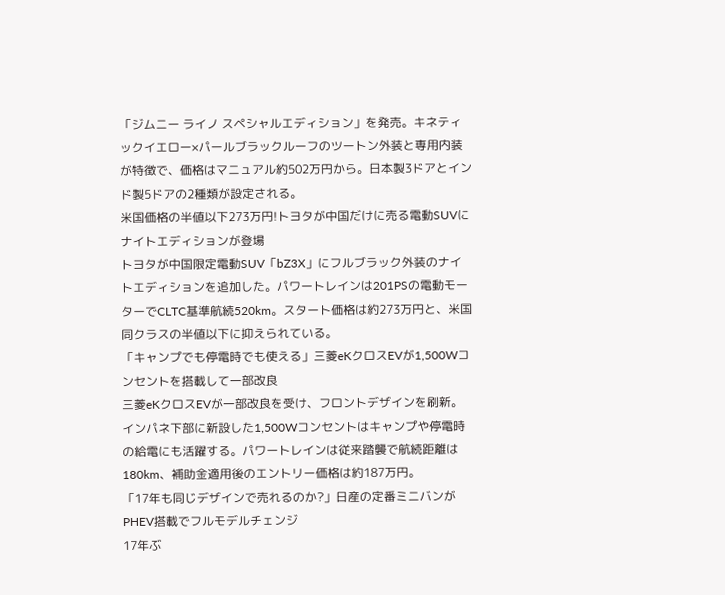「ジムニー ライノ スペシャルエディション」を発売。キネティックイエロー×パールブラックルーフのツートン外装と専用内装が特徴で、価格はマニュアル約502万円から。日本製3ドアとインド製5ドアの2種類が設定される。
米国価格の半値以下273万円!トヨタが中国だけに売る電動SUVにナイトエディションが登場
トヨタが中国限定電動SUV「bZ3X」にフルブラック外装のナイトエディションを追加した。パワートレインは201PSの電動モーターでCLTC基準航続520km。スタート価格は約273万円と、米国同クラスの半値以下に抑えられている。
「キャンプでも停電時でも使える」三菱eKクロスEVが1,500Wコンセントを搭載して一部改良
三菱eKクロスEVが一部改良を受け、フロントデザインを刷新。インパネ下部に新設した1,500Wコンセントはキャンプや停電時の給電にも活躍する。パワートレインは従来踏襲で航続距離は180km、補助金適用後のエントリー価格は約187万円。
「17年も同じデザインで売れるのか?」日産の定番ミニバンがPHEV搭載でフルモデルチェンジ
17年ぶ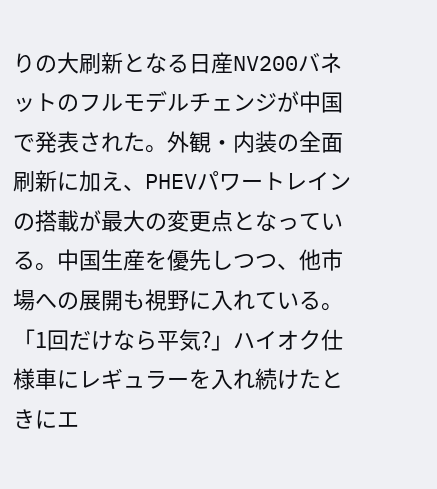りの大刷新となる日産NV200バネットのフルモデルチェンジが中国で発表された。外観・内装の全面刷新に加え、PHEVパワートレインの搭載が最大の変更点となっている。中国生産を優先しつつ、他市場への展開も視野に入れている。
「1回だけなら平気?」ハイオク仕様車にレギュラーを入れ続けたときにエ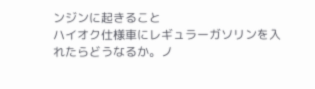ンジンに起きること
ハイオク仕様車にレギュラーガソリンを入れたらどうなるか。ノ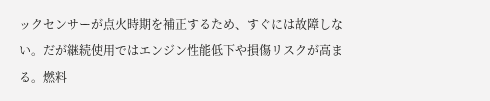ックセンサーが点火時期を補正するため、すぐには故障しない。だが継続使用ではエンジン性能低下や損傷リスクが高まる。燃料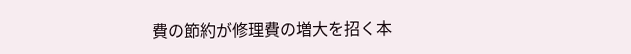費の節約が修理費の増大を招く本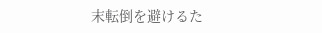末転倒を避けるた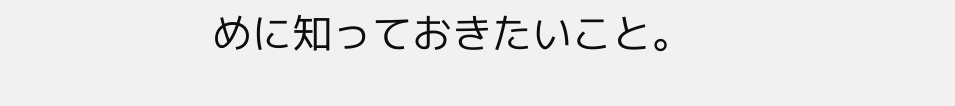めに知っておきたいこと。